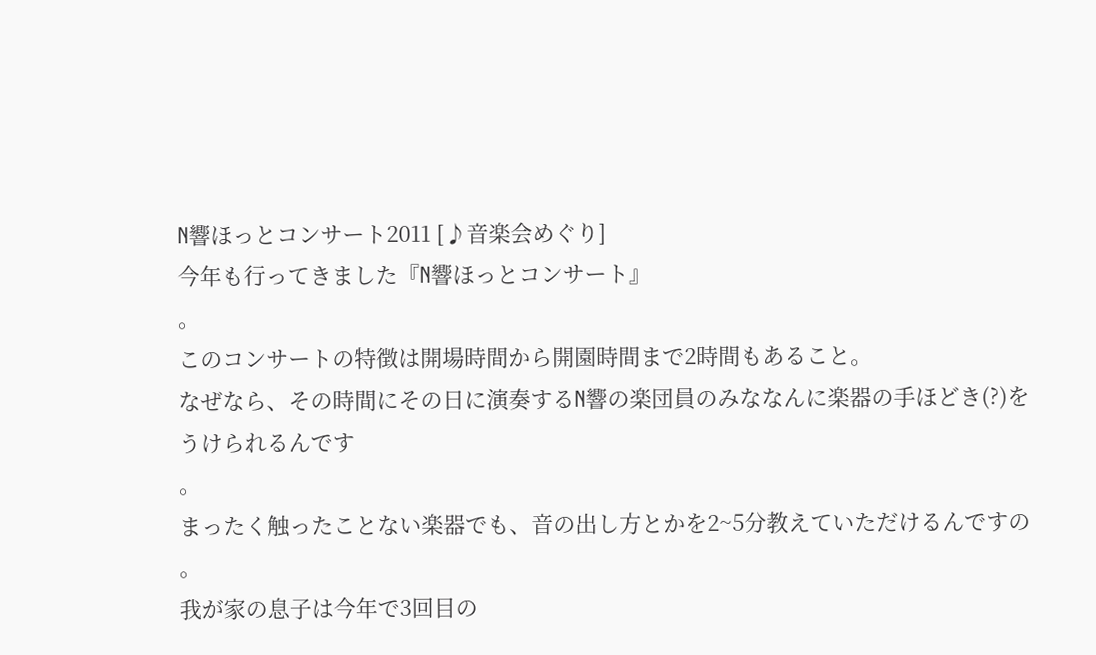N響ほっとコンサート2011 [♪音楽会めぐり]
今年も行ってきました『N響ほっとコンサート』
。
このコンサートの特徴は開場時間から開園時間まで2時間もあること。
なぜなら、その時間にその日に演奏するN響の楽団員のみななんに楽器の手ほどき(?)を
うけられるんです
。
まったく触ったことない楽器でも、音の出し方とかを2~5分教えていただけるんですの
。
我が家の息子は今年で3回目の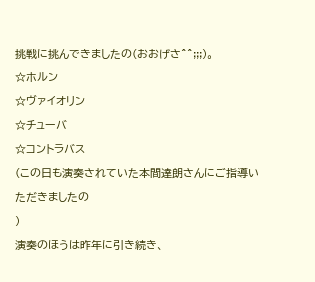挑戦に挑んできましたの(おおげさ^^;;;)。
☆ホルン
☆ヴァイオリン
☆チューバ
☆コントラバス
(この日も演奏されていた本間達朗さんにご指導いただきましたの
)
演奏のほうは昨年に引き続き、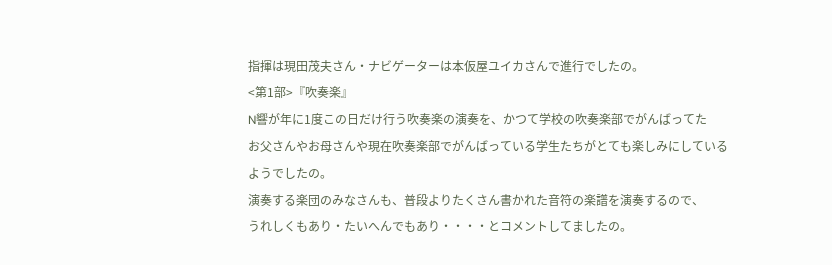指揮は現田茂夫さん・ナビゲーターは本仮屋ユイカさんで進行でしたの。
<第1部>『吹奏楽』
N響が年に1度この日だけ行う吹奏楽の演奏を、かつて学校の吹奏楽部でがんばってた
お父さんやお母さんや現在吹奏楽部でがんばっている学生たちがとても楽しみにしている
ようでしたの。
演奏する楽団のみなさんも、普段よりたくさん書かれた音符の楽譜を演奏するので、
うれしくもあり・たいへんでもあり・・・・とコメントしてましたの。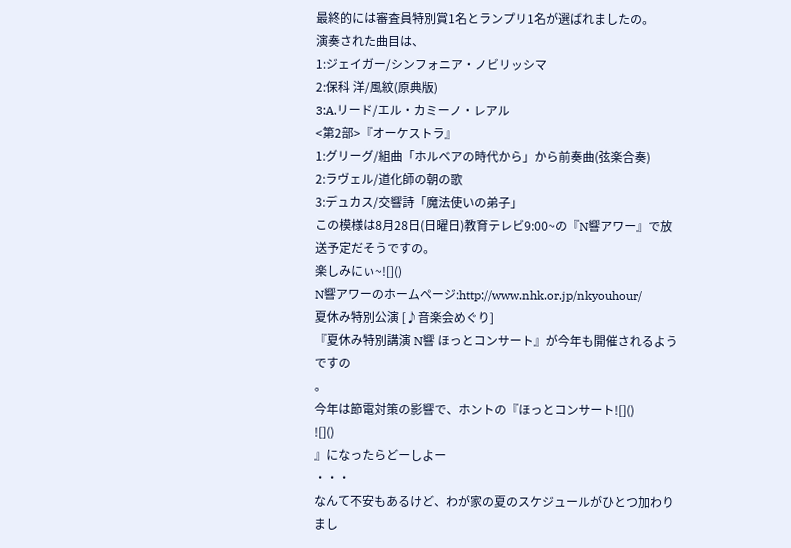最終的には審査員特別賞1名とランプリ1名が選ばれましたの。
演奏された曲目は、
1:ジェイガー/シンフォニア・ノビリッシマ
2:保科 洋/風紋(原典版)
3:A.リード/エル・カミーノ・レアル
<第2部>『オーケストラ』
1:グリーグ/組曲「ホルベアの時代から」から前奏曲(弦楽合奏)
2:ラヴェル/道化師の朝の歌
3:デュカス/交響詩「魔法使いの弟子」
この模様は8月28日(日曜日)教育テレビ9:00~の『N響アワー』で放送予定だそうですの。
楽しみにぃ~![]()
N響アワーのホームページ:http://www.nhk.or.jp/nkyouhour/
夏休み特別公演 [♪音楽会めぐり]
『夏休み特別講演 N響 ほっとコンサート』が今年も開催されるようですの
。
今年は節電対策の影響で、ホントの『ほっとコンサート![]()
![]()
』になったらどーしよー
・・・
なんて不安もあるけど、わが家の夏のスケジュールがひとつ加わりまし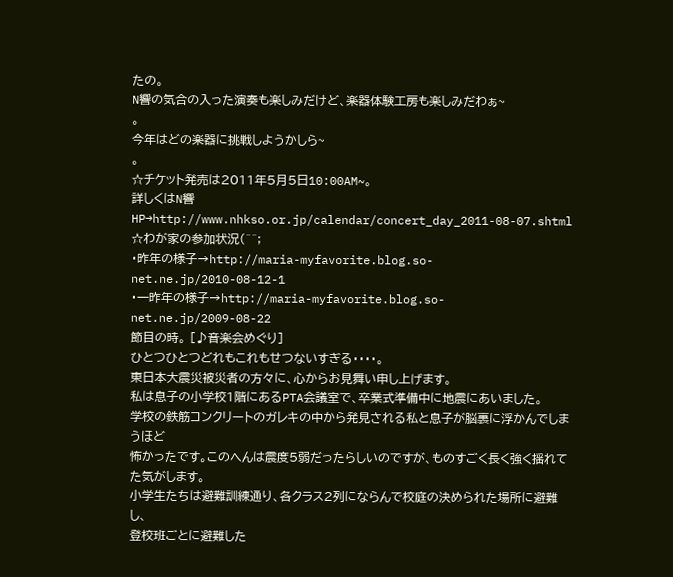たの。
N響の気合の入った演奏も楽しみだけど、楽器体験工房も楽しみだわぁ~
。
今年はどの楽器に挑戦しようかしら~
。
☆チケット発売は2011年5月5日10:00AM~。
詳しくはN響HP→http://www.nhkso.or.jp/calendar/concert_day_2011-08-07.shtml
☆わが家の参加状況(^^;
・昨年の様子→http://maria-myfavorite.blog.so-net.ne.jp/2010-08-12-1
・一昨年の様子→http://maria-myfavorite.blog.so-net.ne.jp/2009-08-22
節目の時。 [♪音楽会めぐり]
ひとつひとつどれもこれもせつないすぎる・・・・。
東日本大震災被災者の方々に、心からお見舞い申し上げます。
私は息子の小学校1階にあるPTA会議室で、卒業式準備中に地震にあいました。
学校の鉄筋コンクリートのガレキの中から発見される私と息子が脳裏に浮かんでしまうほど
怖かったです。このへんは震度5弱だったらしいのですが、ものすごく長く強く揺れてた気がします。
小学生たちは避難訓練通り、各クラス2列にならんで校庭の決められた場所に避難し、
登校班ごとに避難した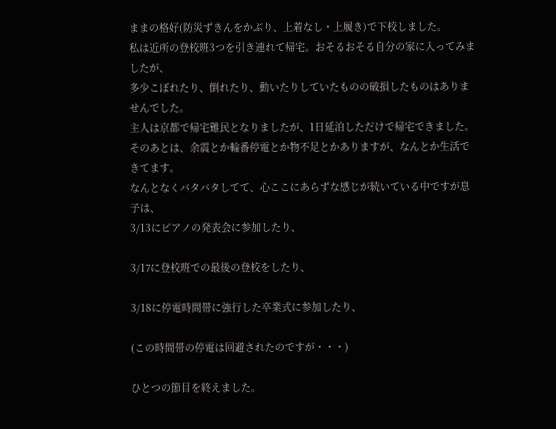ままの格好(防災ずきんをかぶり、上着なし・上履き)で下校しました。
私は近所の登校班3つを引き連れて帰宅。おそるおそる自分の家に入ってみましたが、
多少こぼれたり、倒れたり、動いたりしていたものの破損したものはありませんでした。
主人は京都で帰宅難民となりましたが、1日延泊しただけで帰宅できました。
そのあとは、余震とか輪番停電とか物不足とかありますが、なんとか生活できてます。
なんとなくバタバタしてて、心ここにあらずな感じが続いている中ですが息子は、
3/13にピアノの発表会に参加したり、

3/17に登校班での最後の登校をしたり、

3/18に停電時間帯に強行した卒業式に参加したり、

(この時間帯の停電は回避されたのですが・・・)

ひとつの節目を終えました。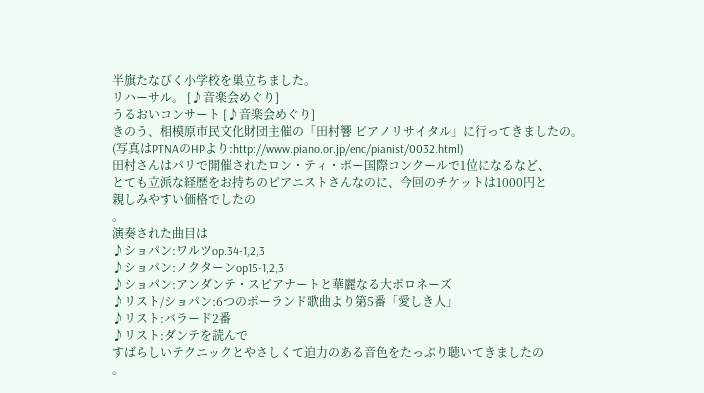半旗たなびく小学校を巣立ちました。
リハーサル。 [♪音楽会めぐり]
うるおいコンサート [♪音楽会めぐり]
きのう、相模原市民文化財団主催の「田村響 ピアノリサイタル」に行ってきましたの。
(写真はPTNAのHPより:http://www.piano.or.jp/enc/pianist/0032.html)
田村さんはパリで開催されたロン・ティ・ボー国際コンクールで1位になるなど、
とても立派な経歴をお持ちのピアニストさんなのに、今回のチケットは1000円と
親しみやすい価格でしたの
。
演奏された曲目は
♪ショパン:ワルツop.34-1,2,3
♪ショパン:ノクターンop15-1,2,3
♪ショパン:アンダンテ・スピアナートと華麗なる大ポロネーズ
♪リスト/ショパン:6つのポーランド歌曲より第5番「愛しき人」
♪リスト:バラード2番
♪リスト:ダンテを読んで
すばらしいテクニックとやさしくて迫力のある音色をたっぷり聴いてきましたの
。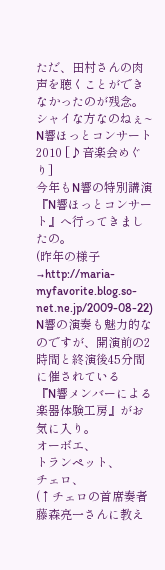ただ、田村さんの肉声を聴くことができなかったのが残念。
シャイな方なのねぇ~
N響ほっとコンサート2010 [♪音楽会めぐり]
今年もN響の特別講演『N響ほっとコンサート』へ行ってきましたの。
(昨年の様子→http://maria-myfavorite.blog.so-net.ne.jp/2009-08-22)
N響の演奏も魅力的なのですが、開演前の2時間と終演後45分間に催されている
『N響メンバーによる楽器体験工房』がお気に入り。
オーボエ、
トランペット、
チェロ、
(↑チェロの首席奏者藤森亮一さんに教え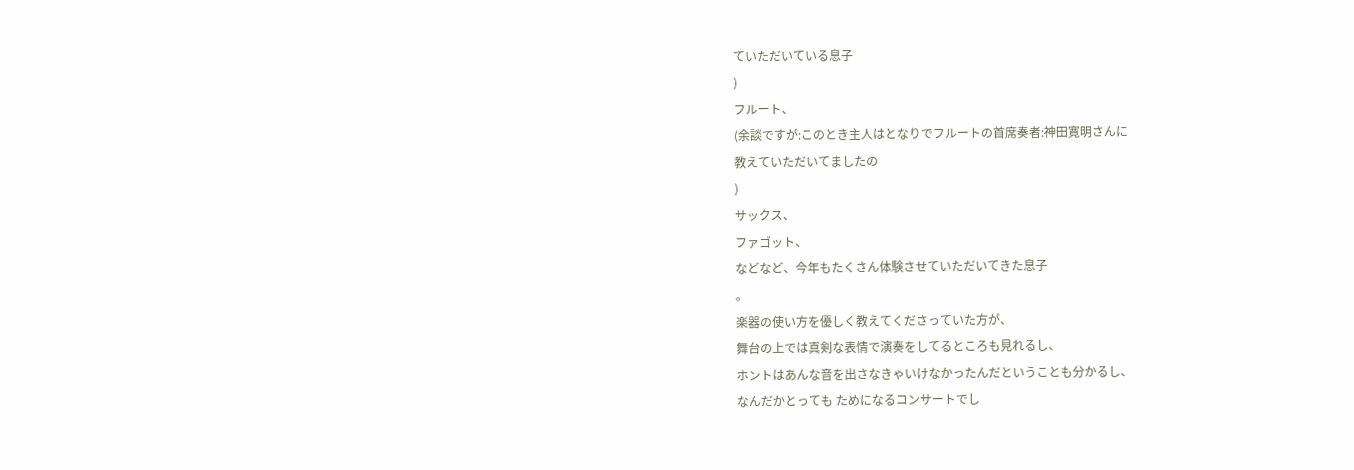ていただいている息子
)
フルート、
(余談ですが:このとき主人はとなりでフルートの首席奏者:神田寛明さんに
教えていただいてましたの
)
サックス、
ファゴット、
などなど、今年もたくさん体験させていただいてきた息子
。
楽器の使い方を優しく教えてくださっていた方が、
舞台の上では真剣な表情で演奏をしてるところも見れるし、
ホントはあんな音を出さなきゃいけなかったんだということも分かるし、
なんだかとっても ためになるコンサートでし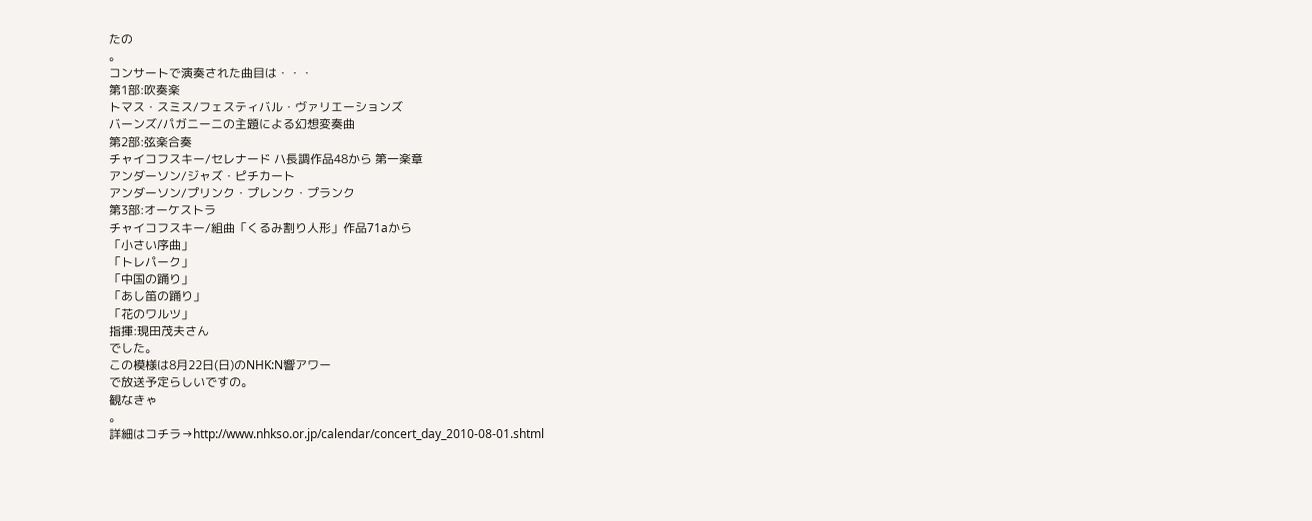たの
。
コンサートで演奏された曲目は・・・
第1部:吹奏楽
トマス・スミス/フェスティバル・ヴァリエーションズ
バーンズ/パガニーニの主題による幻想変奏曲
第2部:弦楽合奏
チャイコフスキー/セレナード ハ長調作品48から 第一楽章
アンダーソン/ジャズ・ピチカート
アンダーソン/プリンク・プレンク・プランク
第3部:オーケストラ
チャイコフスキー/組曲「くるみ割り人形」作品71aから
「小さい序曲」
「トレパーク」
「中国の踊り」
「あし笛の踊り」
「花のワルツ」
指揮:現田茂夫さん
でした。
この模様は8月22日(日)のNHK:N響アワー
で放送予定らしいですの。
観なきゃ
。
詳細はコチラ→http://www.nhkso.or.jp/calendar/concert_day_2010-08-01.shtml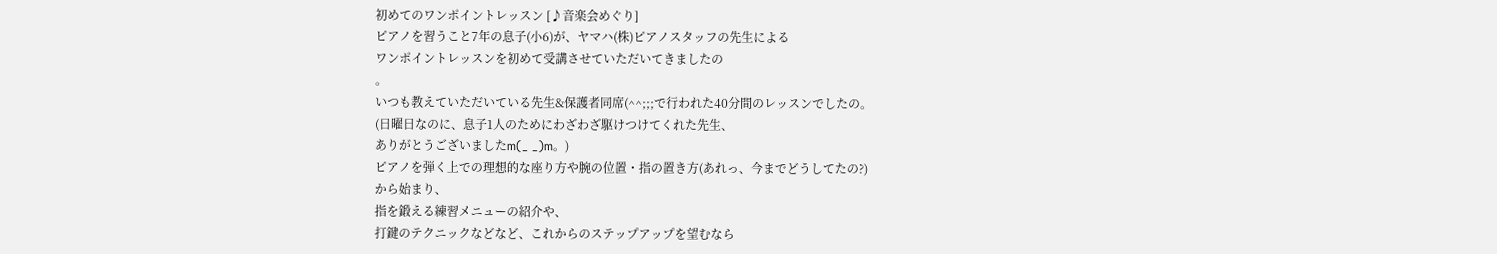初めてのワンポイントレッスン [♪音楽会めぐり]
ピアノを習うこと7年の息子(小6)が、ヤマハ(株)ピアノスタッフの先生による
ワンポイントレッスンを初めて受講させていただいてきましたの
。
いつも教えていただいている先生&保護者同席(^^;;;で行われた40分間のレッスンでしたの。
(日曜日なのに、息子1人のためにわざわざ駆けつけてくれた先生、
ありがとうございましたm(_ _)m。)
ピアノを弾く上での理想的な座り方や腕の位置・指の置き方(あれっ、今までどうしてたの?)
から始まり、
指を鍛える練習メニューの紹介や、
打鍵のテクニックなどなど、これからのステップアップを望むなら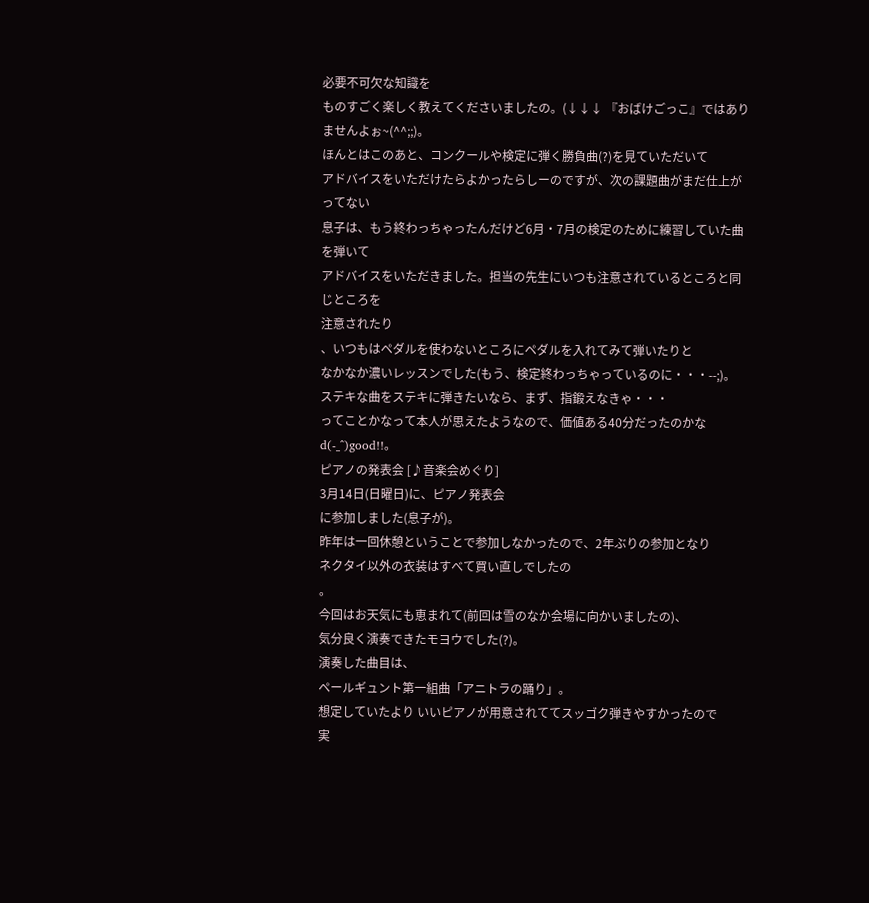必要不可欠な知識を
ものすごく楽しく教えてくださいましたの。(↓↓↓ 『おばけごっこ』ではありませんよぉ~(^^;;)。
ほんとはこのあと、コンクールや検定に弾く勝負曲(?)を見ていただいて
アドバイスをいただけたらよかったらしーのですが、次の課題曲がまだ仕上がってない
息子は、もう終わっちゃったんだけど6月・7月の検定のために練習していた曲を弾いて
アドバイスをいただきました。担当の先生にいつも注意されているところと同じところを
注意されたり
、いつもはペダルを使わないところにペダルを入れてみて弾いたりと
なかなか濃いレッスンでした(もう、検定終わっちゃっているのに・・・--;)。
ステキな曲をステキに弾きたいなら、まず、指鍛えなきゃ・・・
ってことかなって本人が思えたようなので、価値ある40分だったのかなd(-_^)good!!。
ピアノの発表会 [♪音楽会めぐり]
3月14日(日曜日)に、ピアノ発表会
に参加しました(息子が)。
昨年は一回休憩ということで参加しなかったので、2年ぶりの参加となり
ネクタイ以外の衣装はすべて買い直しでしたの
。
今回はお天気にも恵まれて(前回は雪のなか会場に向かいましたの)、
気分良く演奏できたモヨウでした(?)。
演奏した曲目は、
ペールギュント第一組曲「アニトラの踊り」。
想定していたより いいピアノが用意されててスッゴク弾きやすかったので
実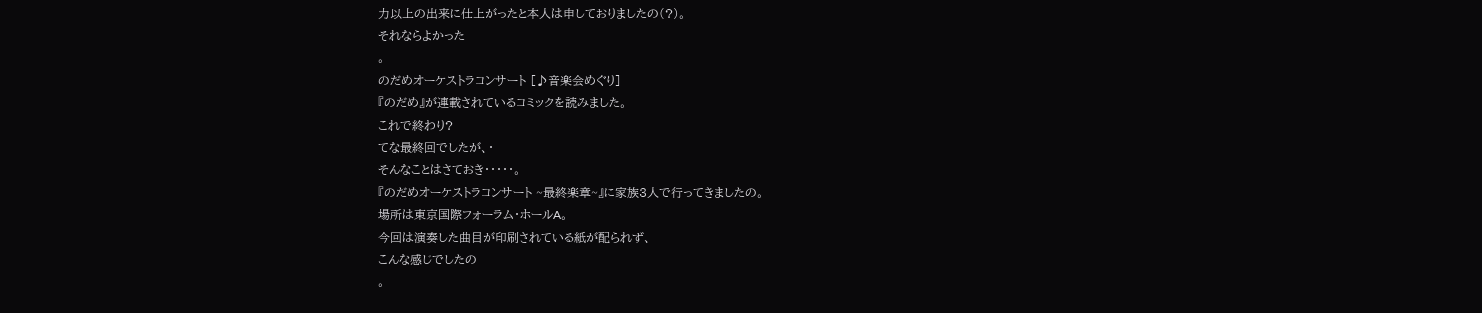力以上の出来に仕上がったと本人は申しておりましたの(?)。
それならよかった
。
のだめオーケストラコンサート [♪音楽会めぐり]
『のだめ』が連載されているコミックを読みました。
これで終わり?
てな最終回でしたが、・
そんなことはさておき・・・・・。
『のだめオーケストラコンサート ~最終楽章~』に家族3人で行ってきましたの。
場所は東京国際フォーラム・ホールA。
今回は演奏した曲目が印刷されている紙が配られず、
こんな感じでしたの
。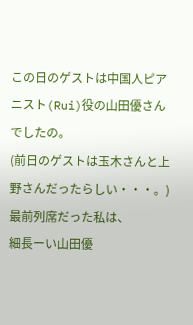この日のゲストは中国人ピアニスト(Rui)役の山田優さんでしたの。
(前日のゲストは玉木さんと上野さんだったらしい・・・。)
最前列席だった私は、
細長ーい山田優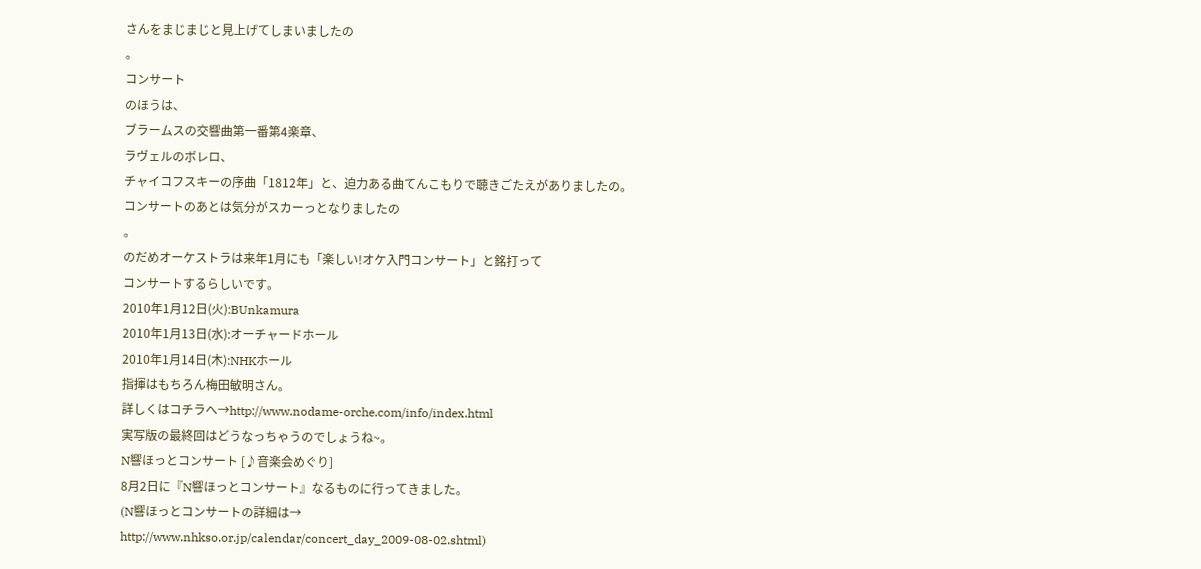さんをまじまじと見上げてしまいましたの
。
コンサート
のほうは、
ブラームスの交響曲第一番第4楽章、
ラヴェルのボレロ、
チャイコフスキーの序曲「1812年」と、迫力ある曲てんこもりで聴きごたえがありましたの。
コンサートのあとは気分がスカーっとなりましたの
。
のだめオーケストラは来年1月にも「楽しい!オケ入門コンサート」と銘打って
コンサートするらしいです。
2010年1月12日(火):BUnkamura
2010年1月13日(水):オーチャードホール
2010年1月14日(木):NHKホール
指揮はもちろん梅田敏明さん。
詳しくはコチラへ→http://www.nodame-orche.com/info/index.html
実写版の最終回はどうなっちゃうのでしょうね~。
N響ほっとコンサート [♪音楽会めぐり]
8月2日に『N響ほっとコンサート』なるものに行ってきました。
(N響ほっとコンサートの詳細は→
http://www.nhkso.or.jp/calendar/concert_day_2009-08-02.shtml)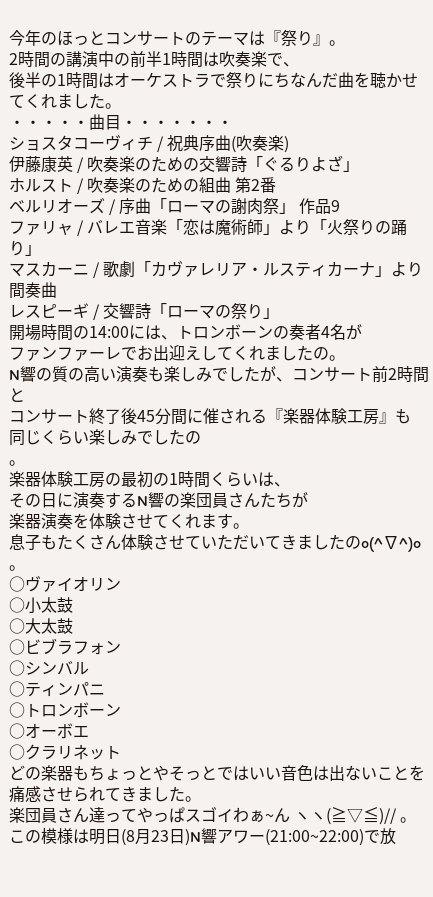今年のほっとコンサートのテーマは『祭り』。
2時間の講演中の前半1時間は吹奏楽で、
後半の1時間はオーケストラで祭りにちなんだ曲を聴かせてくれました。
・・・・・曲目・・・・・・・
ショスタコーヴィチ / 祝典序曲(吹奏楽)
伊藤康英 / 吹奏楽のための交響詩「ぐるりよざ」
ホルスト / 吹奏楽のための組曲 第2番
ベルリオーズ / 序曲「ローマの謝肉祭」 作品9
ファリャ / バレエ音楽「恋は魔術師」より「火祭りの踊り」
マスカーニ / 歌劇「カヴァレリア・ルスティカーナ」より間奏曲
レスピーギ / 交響詩「ローマの祭り」
開場時間の14:00には、トロンボーンの奏者4名が
ファンファーレでお出迎えしてくれましたの。
N響の質の高い演奏も楽しみでしたが、コンサート前2時間と
コンサート終了後45分間に催される『楽器体験工房』も
同じくらい楽しみでしたの
。
楽器体験工房の最初の1時間くらいは、
その日に演奏するN響の楽団員さんたちが
楽器演奏を体験させてくれます。
息子もたくさん体験させていただいてきましたのo(^∇^)o 。
○ヴァイオリン
○小太鼓
○大太鼓
○ビブラフォン
○シンバル
○ティンパニ
○トロンボーン
○オーボエ
○クラリネット
どの楽器もちょっとやそっとではいい音色は出ないことを痛感させられてきました。
楽団員さん達ってやっぱスゴイわぁ~ん ヽヽ(≧▽≦)// 。
この模様は明日(8月23日)N響アワー(21:00~22:00)で放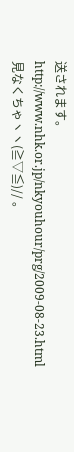送されます。
http://www.nhk.or.jp/nkyouhour/prg/2009-08-23.html
見なくちゃヽヽ(≧▽≦)// 。